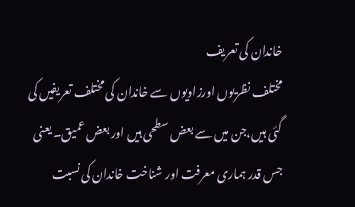خاندان کی تعریف
مختلف نظریوں اورزاویوں سے خاندان کی مختلف تعریفیں کی گئی ہیں،جن میں سے بعض سطحی ہیں اور بعض عمیق۔ یعنی جس قدر ہماری معرفت اور شناخت خاندان کی نسبت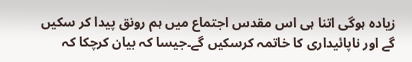زیادہ ہوگی اتنا ہی اس مقدس اجتماع میں ہم رونق پیدا کر سکیں گے اور ناپائیداری کا خاتمہ کرسکیں گے۔جیسا کہ بیان کرچکا کہ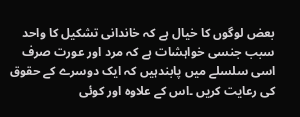بعض لوگوں کا خیال ہے کہ خاندانی تشکیل کا واحد سبب جنسی خواہشات ہے کہ مرد اور عورت صرف اسی سلسلے میں پابندہیں کہ ایک دوسرے کے حقوق کی رعایت کریں ۔اس کے علاوہ اور کوئی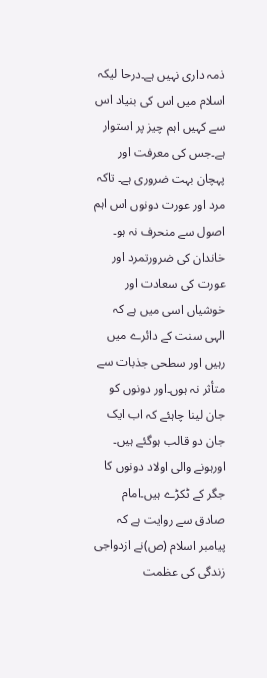ذمہ داری نہیں ہے۔درحا لیکہ اسلام میں اس کی بنیاد اس سے کہیں اہم چیز پر استوار ہے۔جس کی معرفت اور پہچان بہت ضروری ہے۔ تاکہ مرد اور عورت دونوں اس اہم اصول سے منحرف نہ ہو۔
خاندان کی ضرورتمرد اور عورت کی سعادت اور خوشیاں اسی میں ہے کہ الہی سنت کے دائرے میں رہیں اور سطحی جذبات سے متأثر نہ ہوں۔اور دونوں کو جان لینا چاہئے کہ اب ایک جان دو قالب ہوگئے ہیں۔ اورہونے والی اولاد دونوں کا جگر کے ٹکڑے ہیں۔امام صادق سے روایت ہے کہ پیامبر اسلام (ص)نے ازدواجی زندگی کی عظمت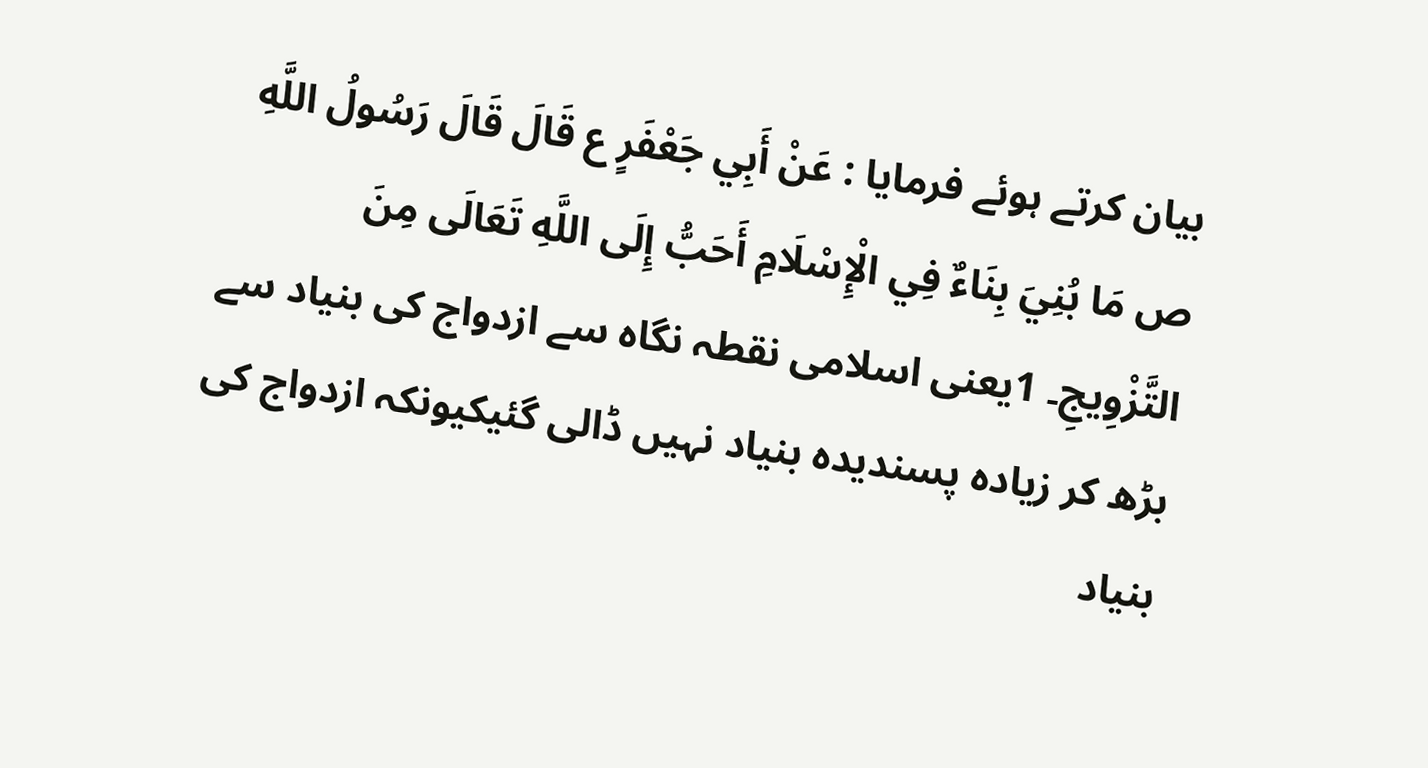بیان کرتے ہوئے فرمایا : عَنْ أَبِي جَعْفَرٍ ع قَالَ قَالَ رَسُولُ اللَّهِ ص مَا بُنِيَ بِنَاءٌ فِي الْإِسْلَامِ أَحَبُّ إِلَى اللَّهِ تَعَالَى مِنَ التَّزْوِيجِ۔ 1یعنی اسلامی نقطہ نگاہ سے ازدواج کی بنیاد سے بڑھ کر زیادہ پسندیدہ بنیاد نہیں ڈالی گئیکیونکہ ازدواج کی بنیاد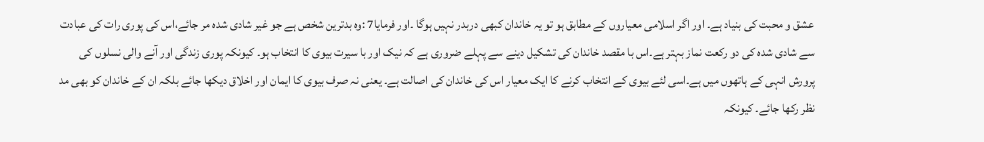عشق و محبت کی بنیاد ہے۔ اور اگر اسلامی معیاروں کے مطابق ہو تو یہ خاندان کبھی دربدر نہیں ہوگا ۔اور فرمایا7 :وہ بدترین شخص ہے جو غیر شادی شدہ مر جائے،اس کی پوری رات کی عبادت سے شادی شدہ کی دو رکعت نماز بہتر ہے۔اس با مقصد خاندان کی تشکیل دینے سے پہلے ضروری ہے کہ نیک اور با سیرت بیوی کا انتخاب ہو۔ کیونکہ پوری زندگی اور آنے والی نسلوں کی پرورش انہی کے ہاتھوں میں ہے۔اسی لئے بیوی کے انتخاب کرنے کا ایک معیار اس کی خاندان کی اصالت ہے۔ یعنی نہ صرف بیوی کا ایمان اور اخلاق دیکھا جائے بلکہ ان کے خاندان کو بھی مد نظر رکھا جائے۔ کیونکہ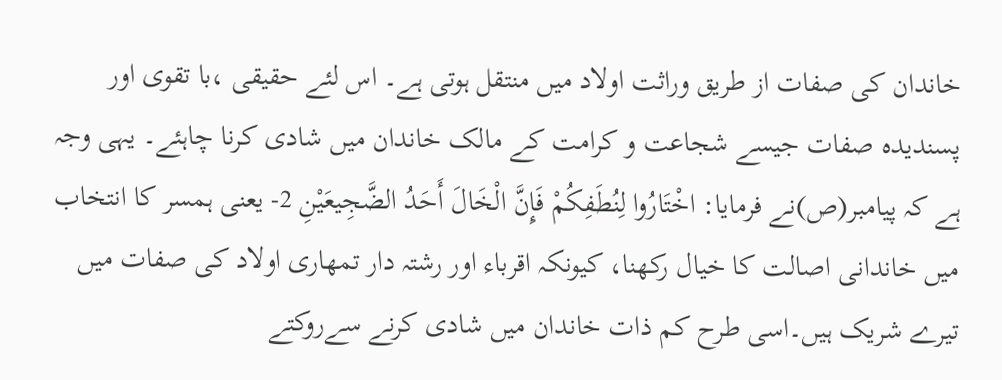خاندان کی صفات از طریق وراثت اولاد میں منتقل ہوتی ہے۔ اس لئے حقیقی ،با تقوی اور پسندیدہ صفات جیسے شجاعت و کرامت کے مالک خاندان میں شادی کرنا چاہئے۔ یہی وجہ ہے کہ پیامبر(ص)نے فرمایا: اخْتَارُوا لِنُطَفِكُمْ فَإِنَّ الْخَالَ أَحَدُ الضَّجِيعَيْنِ 2- یعنی ہمسر کا انتخاب میں خاندانی اصالت کا خیال رکھنا، کیونکہ اقرباء اور رشتہ دار تمھاری اولاد کی صفات میں تیرے شریک ہیں۔اسی طرح کم ذات خاندان میں شادی کرنے سےروکتے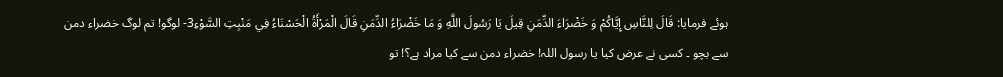ہوئے فرمایا: قَالَ لِلنَّاسِ إِيَّاكُمْ وَ خَضْرَاءَ الدِّمَنِ قِيلَ يَا رَسُولَ اللَّهِ وَ مَا خَضْرَاءُ الدِّمَنِ قَالَ الْمَرْأَةُ الْحَسْنَاءُ فِي مَنْبِتِ السَّوْءِ3- لوگو! تم لوگ خضراء دمن سے بچو ۔ کسی نے عرض کیا یا رسول اللہ! خضراء دمن سے کیا مراد ہے؟! تو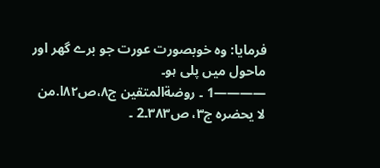فرمایا: وہ خوبصورت عورت جو برے گھر اور ماحول میں پلی ہو۔
————1 ۔ روضةالمتقین ج٨،ص٨٢ا.من لا یحضرہ ج۳، ص۳۸۳۔2 ۔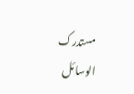مستدرک الوسائل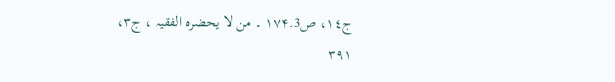ج١٤، ص۱۷۴.3 ۔ من لا یحضرہ الفقیہ ، ج۳، ۳۹۱